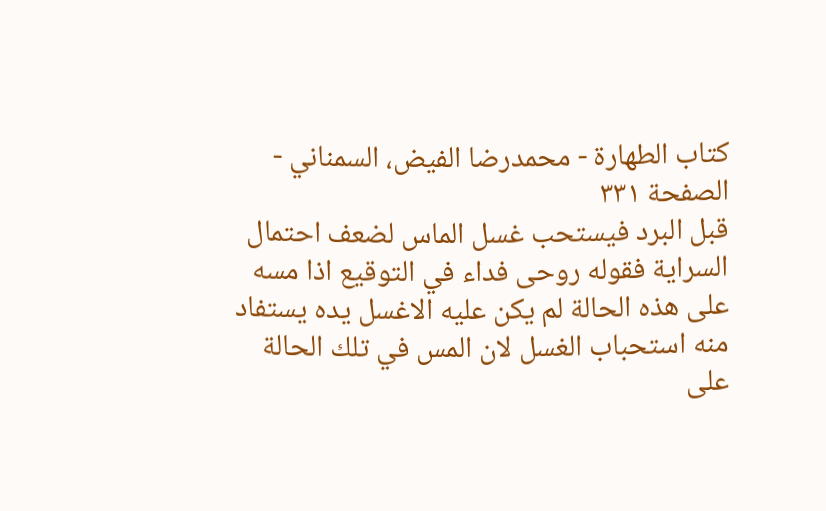كتاب الطهارة - محمدرضا الفيض، السمناني - الصفحة ٣٣١
قبل البرد فيستحب غسل الماس لضعف احتمال السراية فقوله روحى فداء في التوقيع اذا مسه على هذه الحالة لم يكن عليه الاغسل يده يستفاد منه استحباب الغسل لان المس في تلك الحالة على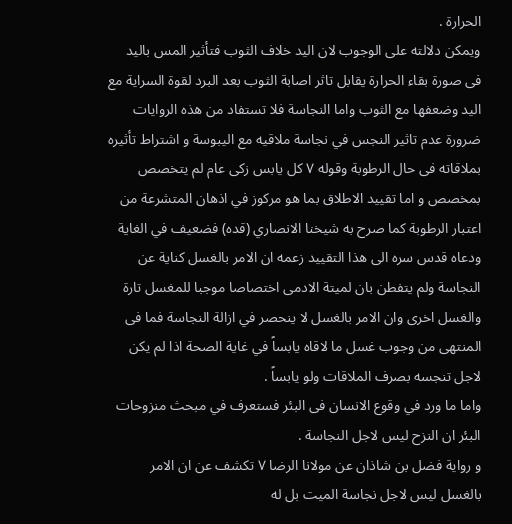الحرارة .
ويمكن دلالته على الوجوب لان اليد خلاف الثوب فتأثير المس باليد فى صورة بقاء الحرارة يقابل تاثر اصابة الثوب بعد البرد لقوة السراية مع اليد وضعفها مع الثوب واما النجاسة فلا تستفاد من هذه الروايات ضرورة عدم تاثير النجس في نجاسة ملاقيه مع اليبوسة و اشتراط تأثيره بملاقاته فى حال الرطوبة وقوله ٧ كل يابس زكى عام لم يتخصص بمخصص و اما تقييد الاطلاق بما هو مركوز في اذهان المتشرعة من اعتبار الرطوبة كما صرح به شيخنا الانصاري (قده) فضعيف في الغاية ودعاه قدس سره الى هذا التقييد زعمه ان الامر بالغسل كناية عن النجاسة ولم يتفطن بان لميتة الادمى اختصاصا موجبا للمغسل تارة والغسل اخرى وان الامر بالغسل لا ينحصر في ازالة النجاسة فما فى المنتهى من وجوب غسل ما لاقاه يابساً في غاية الصحة اذا لم يكن لاجل تنجسه بصرف الملاقات ولو يابساً .
واما ما ورد في وقوع الانسان فى البئر فستعرف في مبحث منزوحات البئر ان النزح ليس لاجل النجاسة .
و رواية فضل بن شاذان عن مولانا الرضا ٧ تكشف عن ان الامر بالغسل ليس لاجل نجاسة الميت بل له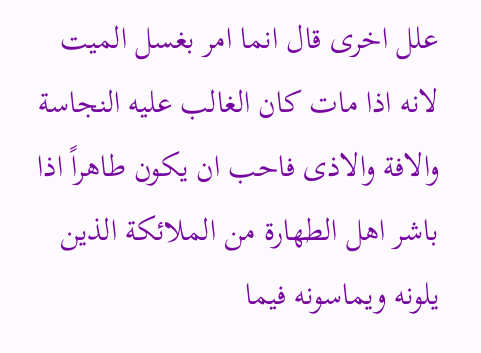علل اخرى قال انما امر بغسل الميت لانه اذا مات كان الغالب عليه النجاسة والافة والاذى فاحب ان يكون طاهراً اذا باشر اهل الطهارة من الملائكة الذين يلونه ويماسونه فيما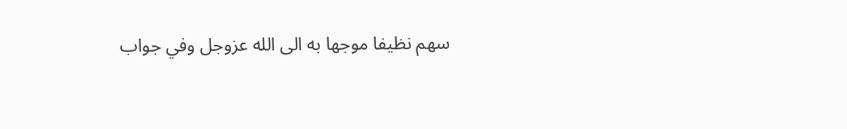سهم نظيفا موجها به الى الله عزوجل وفي جواب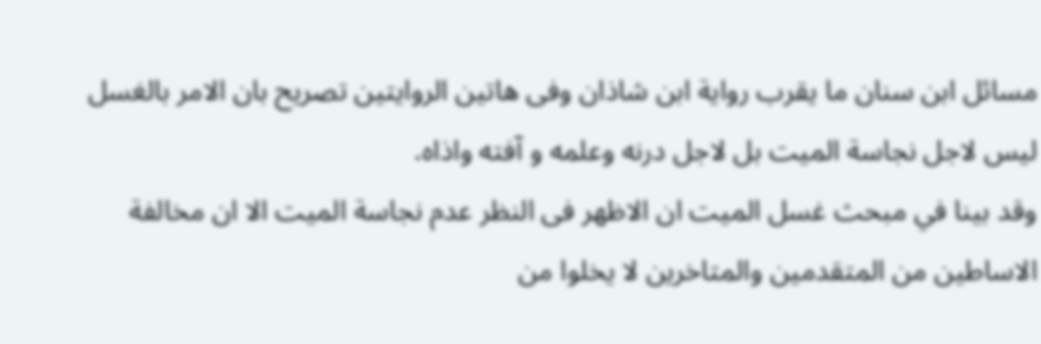مسائل ابن سنان ما يقرب رواية ابن شاذان وفى هاتين الروايتين تصريح بان الامر بالغسل ليس لاجل نجاسة الميت بل لاجل درنه وعلمه و آفته واذاه.
وقد بينا في مبحث غسل الميت ان الاظهر فى النظر عدم نجاسة الميت الا ان مخالفة الاساطين من المتقدمين والمتاخرين لا يخلوا من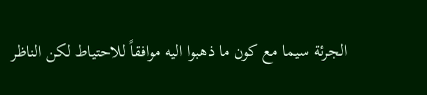الجرئة سيما مع كون ما ذهبوا اليه موافقاً للاحتياط لكن الناظر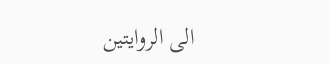الى الروايتين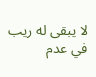لا يبقى له ريب في عدم